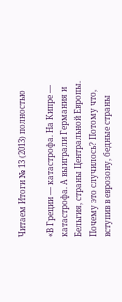Читаем Итоги № 13 (2013) полностью

«В Греции — катастрофа. На Кипре — катастрофа. А выиграли Германия и Бельгия, страны Центральной Европы. Почему это случилось? Потому что, вступив в еврозону, бедные страны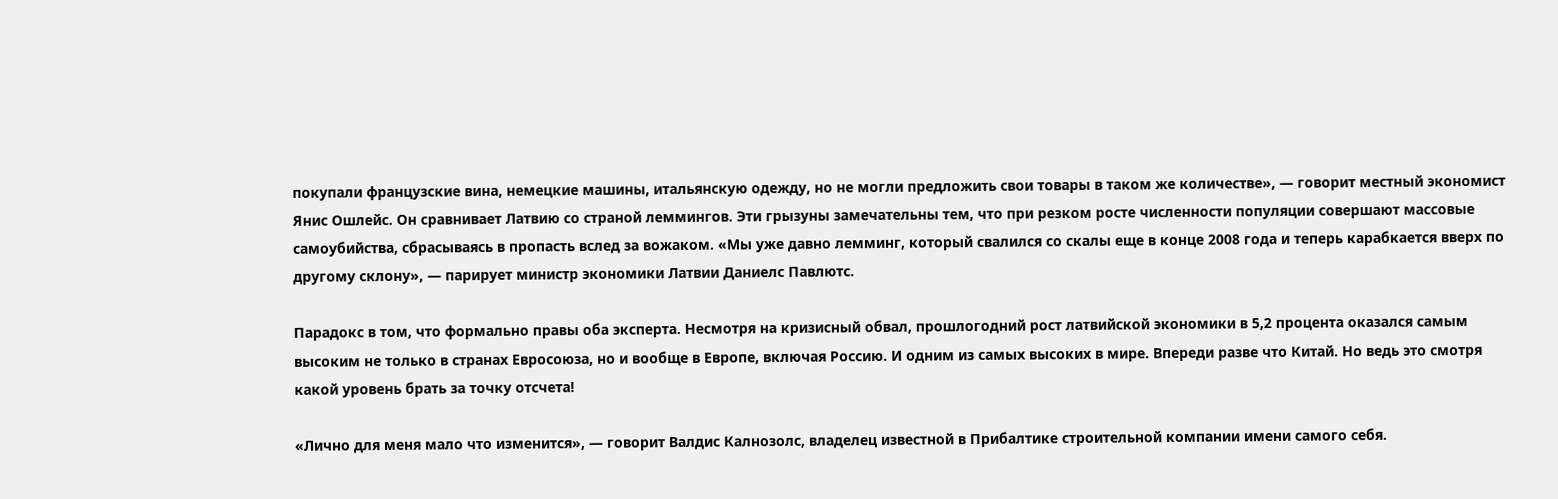покупали французские вина, немецкие машины, итальянскую одежду, но не могли предложить свои товары в таком же количестве», — говорит местный экономист Янис Ошлейс. Он сравнивает Латвию со страной леммингов. Эти грызуны замечательны тем, что при резком росте численности популяции совершают массовые самоубийства, сбрасываясь в пропасть вслед за вожаком. «Мы уже давно лемминг, который свалился со скалы еще в конце 2008 года и теперь карабкается вверх по другому склону», — парирует министр экономики Латвии Даниелс Павлютс.

Парадокс в том, что формально правы оба эксперта. Несмотря на кризисный обвал, прошлогодний рост латвийской экономики в 5,2 процента оказался самым высоким не только в странах Евросоюза, но и вообще в Европе, включая Россию. И одним из самых высоких в мире. Впереди разве что Китай. Но ведь это смотря какой уровень брать за точку отсчета!

«Лично для меня мало что изменится», — говорит Валдис Калнозолс, владелец известной в Прибалтике строительной компании имени самого себя.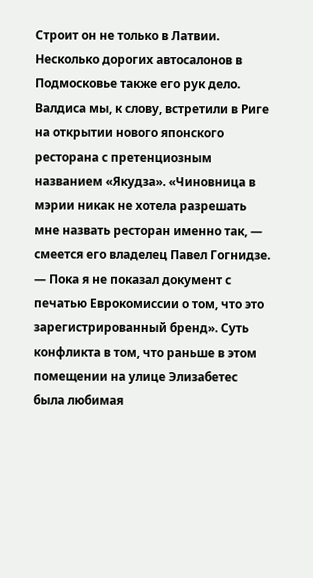Строит он не только в Латвии. Несколько дорогих автосалонов в Подмосковье также его рук дело. Валдиса мы, к слову, встретили в Риге на открытии нового японского ресторана с претенциозным названием «Якудза». «Чиновница в мэрии никак не хотела разрешать мне назвать ресторан именно так, — смеется его владелец Павел Гогнидзе. — Пока я не показал документ с печатью Еврокомиссии о том, что это зарегистрированный бренд». Суть конфликта в том, что раньше в этом помещении на улице Элизабетес была любимая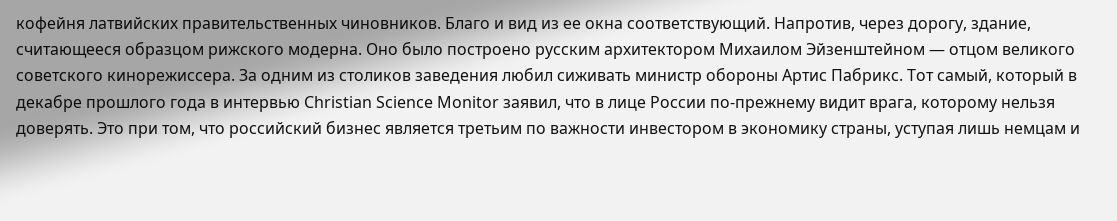кофейня латвийских правительственных чиновников. Благо и вид из ее окна соответствующий. Напротив, через дорогу, здание, считающееся образцом рижского модерна. Оно было построено русским архитектором Михаилом Эйзенштейном — отцом великого советского кинорежиссера. За одним из столиков заведения любил сиживать министр обороны Артис Пабрикс. Тот самый, который в декабре прошлого года в интервью Christian Science Monitor заявил, что в лице России по-прежнему видит врага, которому нельзя доверять. Это при том, что российский бизнес является третьим по важности инвестором в экономику страны, уступая лишь немцам и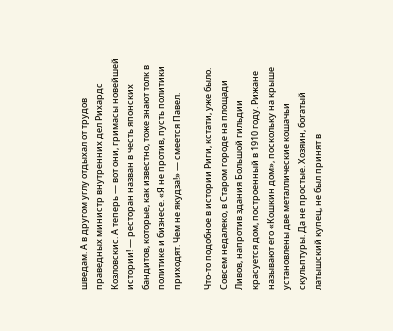шведам. А в другом углу отдыхал от трудов праведных министр внутренних дел Рихардс Козловскис. А теперь — вот они, гримасы новейшей истории! — ресторан назван в честь японских бандитов, которые, как известно, тоже знают толк в политике и бизнесе. «Я не против, пусть политики приходят. Чем не якудза!» — смеется Павел.

Что-то подобное в истории Риги, кстати, уже было. Совсем недалеко, в Старом городе на площади Ливов, напротив здания Большой гильдии красуется дом, построенный в 1910 году. Рижане называют его «Кошкин дом», поскольку на крыше установлены две металлические кошачьи скульптуры. Да не простые. Хозяин, богатый латышский купец, не был принят в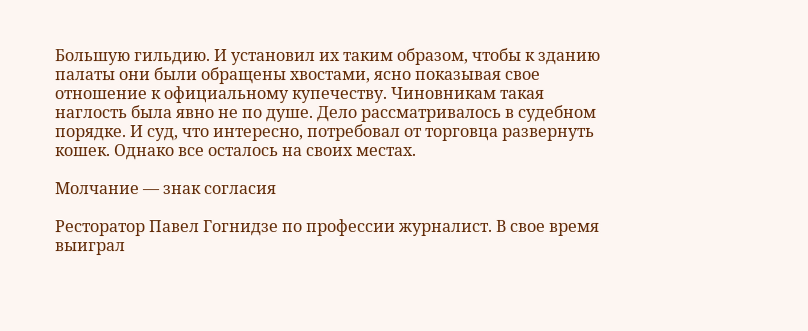Большую гильдию. И установил их таким образом, чтобы к зданию палаты они были обращены хвостами, ясно показывая свое отношение к официальному купечеству. Чиновникам такая наглость была явно не по душе. Дело рассматривалось в судебном порядке. И суд, что интересно, потребовал от торговца развернуть кошек. Однако все осталось на своих местах.

Молчание — знак согласия

Ресторатор Павел Гогнидзе по профессии журналист. В свое время выиграл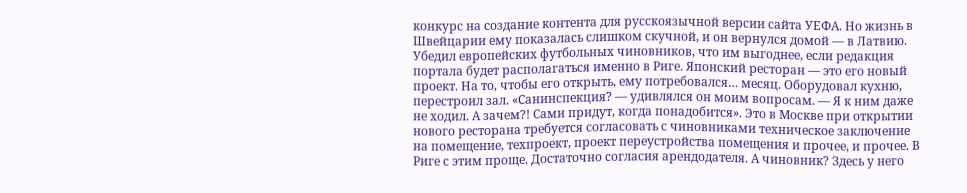конкурс на создание контента для русскоязычной версии сайта УЕФА. Но жизнь в Швейцарии ему показалась слишком скучной, и он вернулся домой — в Латвию. Убедил европейских футбольных чиновников, что им выгоднее, если редакция портала будет располагаться именно в Риге. Японский ресторан — это его новый проект. На то, чтобы его открыть, ему потребовался… месяц. Оборудовал кухню, перестроил зал. «Санинспекция? — удивлялся он моим вопросам. — Я к ним даже не ходил. А зачем?! Сами придут, когда понадобится». Это в Москве при открытии нового ресторана требуется согласовать с чиновниками техническое заключение на помещение, техпроект, проект переустройства помещения и прочее, и прочее. В Риге с этим проще. Достаточно согласия арендодателя. А чиновник? Здесь у него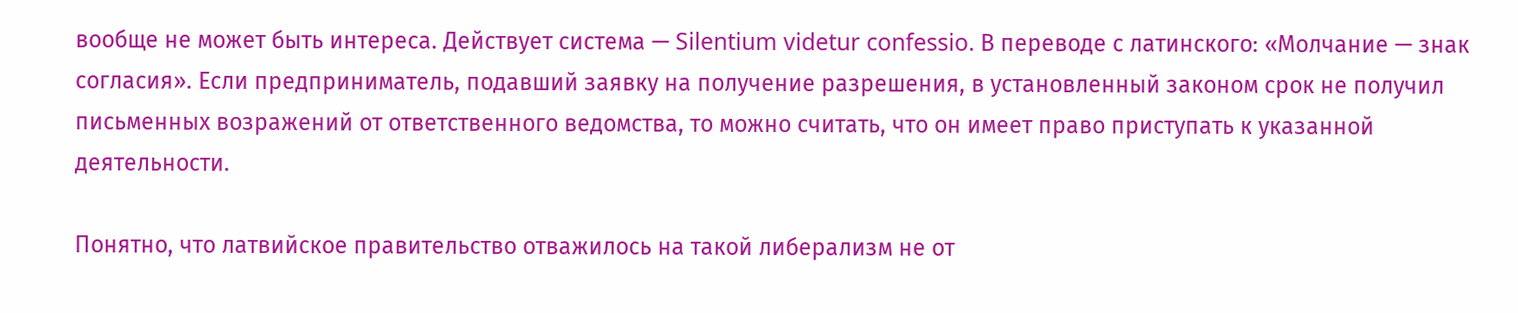вообще не может быть интереса. Действует система — Silentium videtur confessio. В переводе с латинского: «Молчание — знак согласия». Если предприниматель, подавший заявку на получение разрешения, в установленный законом срок не получил письменных возражений от ответственного ведомства, то можно считать, что он имеет право приступать к указанной деятельности.

Понятно, что латвийское правительство отважилось на такой либерализм не от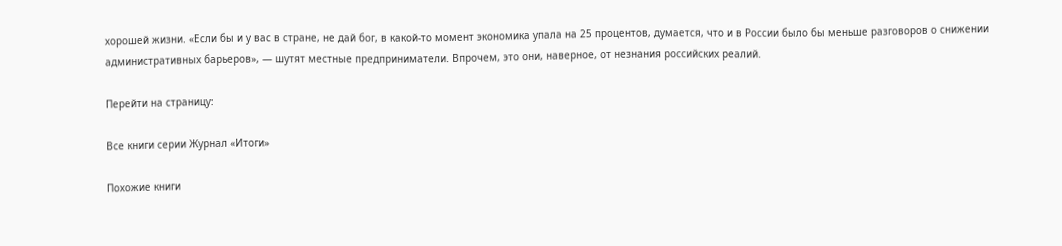хорошей жизни. «Если бы и у вас в стране, не дай бог, в какой-то момент экономика упала на 25 процентов, думается, что и в России было бы меньше разговоров о снижении административных барьеров», — шутят местные предприниматели. Впрочем, это они, наверное, от незнания российских реалий.

Перейти на страницу:

Все книги серии Журнал «Итоги»

Похожие книги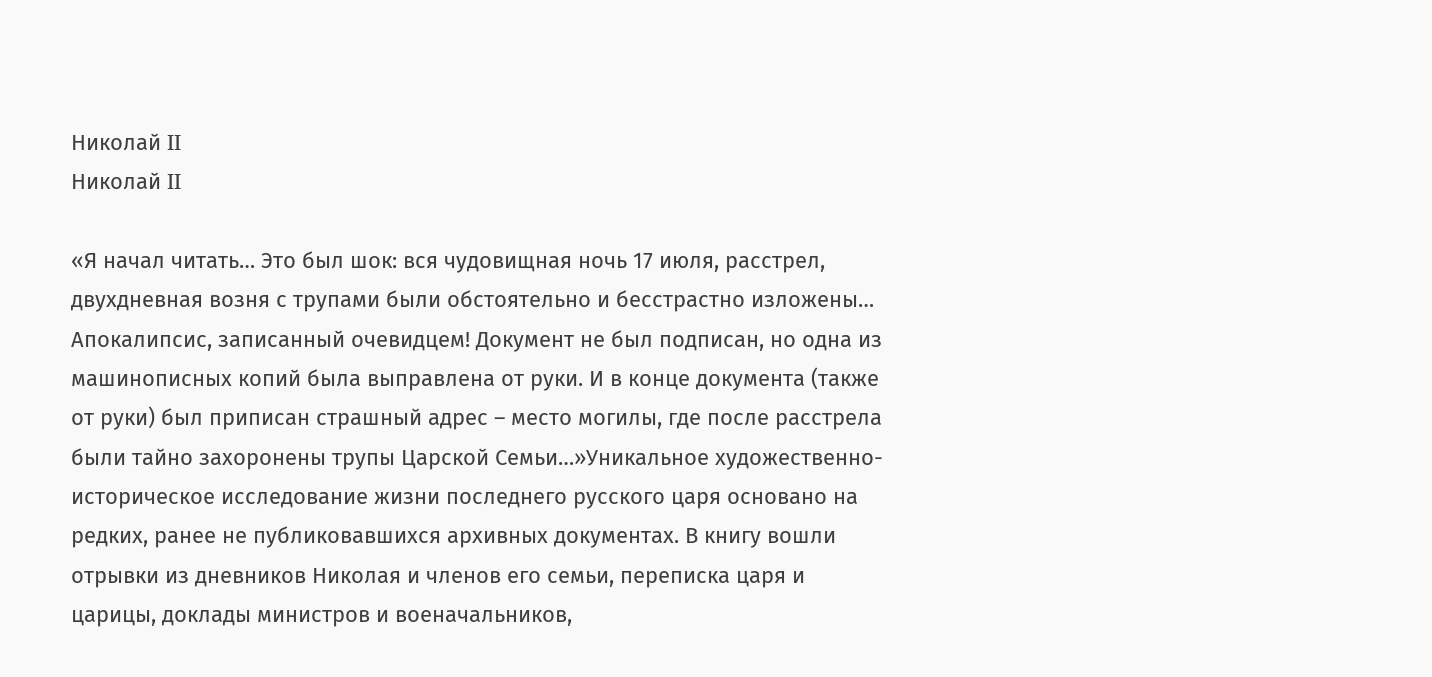Николай II
Николай II

«Я начал читать… Это был шок: вся чудовищная ночь 17 июля, расстрел, двухдневная возня с трупами были обстоятельно и бесстрастно изложены… Апокалипсис, записанный очевидцем! Документ не был подписан, но одна из машинописных копий была выправлена от руки. И в конце документа (также от руки) был приписан страшный адрес – место могилы, где после расстрела были тайно захоронены трупы Царской Семьи…»Уникальное художественно-историческое исследование жизни последнего русского царя основано на редких, ранее не публиковавшихся архивных документах. В книгу вошли отрывки из дневников Николая и членов его семьи, переписка царя и царицы, доклады министров и военачальников,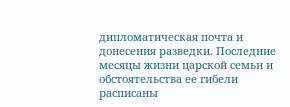дипломатическая почта и донесения разведки. Последние месяцы жизни царской семьи и обстоятельства ее гибели расписаны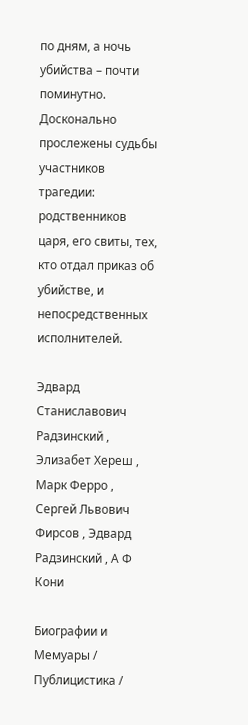по дням, а ночь убийства – почти поминутно. Досконально прослежены судьбы участников трагедии: родственников царя, его свиты, тех, кто отдал приказ об убийстве, и непосредственных исполнителей.

Эдвард Станиславович Радзинский , Элизабет Хереш , Марк Ферро , Сергей Львович Фирсов , Эдвард Радзинский , А Ф Кони

Биографии и Мемуары / Публицистика /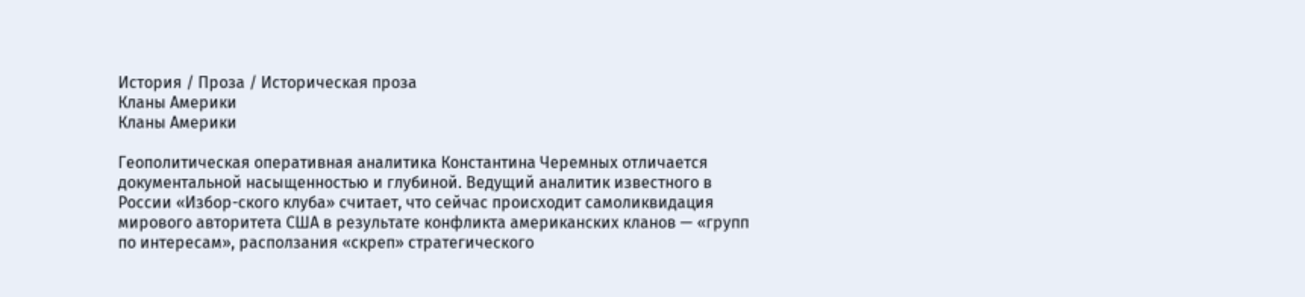История / Проза / Историческая проза
Кланы Америки
Кланы Америки

Геополитическая оперативная аналитика Константина Черемных отличается документальной насыщенностью и глубиной. Ведущий аналитик известного в России «Избор-ского клуба» считает, что сейчас происходит самоликвидация мирового авторитета США в результате конфликта американских кланов — «групп по интересам», расползания «скреп» стратегического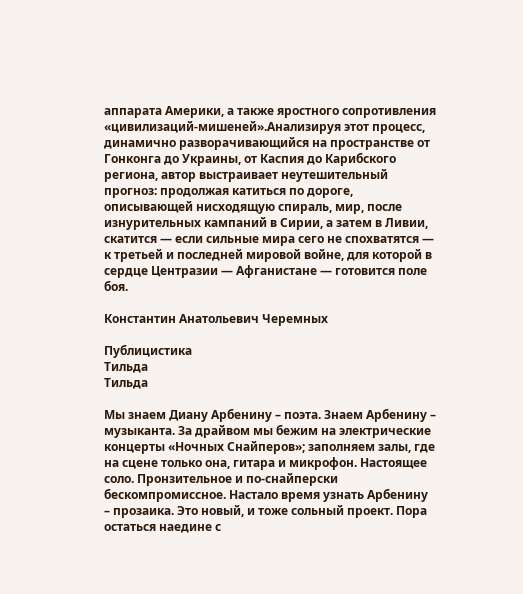аппарата Америки, а также яростного сопротивления «цивилизаций-мишеней».Анализируя этот процесс, динамично разворачивающийся на пространстве от Гонконга до Украины, от Каспия до Карибского региона, автор выстраивает неутешительный прогноз: продолжая катиться по дороге, описывающей нисходящую спираль, мир, после изнурительных кампаний в Сирии, а затем в Ливии, скатится — если сильные мира сего не спохватятся — к третьей и последней мировой войне, для которой в сердце Центразии — Афганистане — готовится поле боя.

Константин Анатольевич Черемных

Публицистика
Тильда
Тильда

Мы знаем Диану Арбенину – поэта. Знаем Арбенину – музыканта. За драйвом мы бежим на электрические концерты «Ночных Снайперов»; заполняем залы, где на сцене только она, гитара и микрофон. Настоящее соло. Пронзительное и по-снайперски бескомпромиссное. Настало время узнать Арбенину – прозаика. Это новый, и тоже сольный проект. Пора остаться наедине с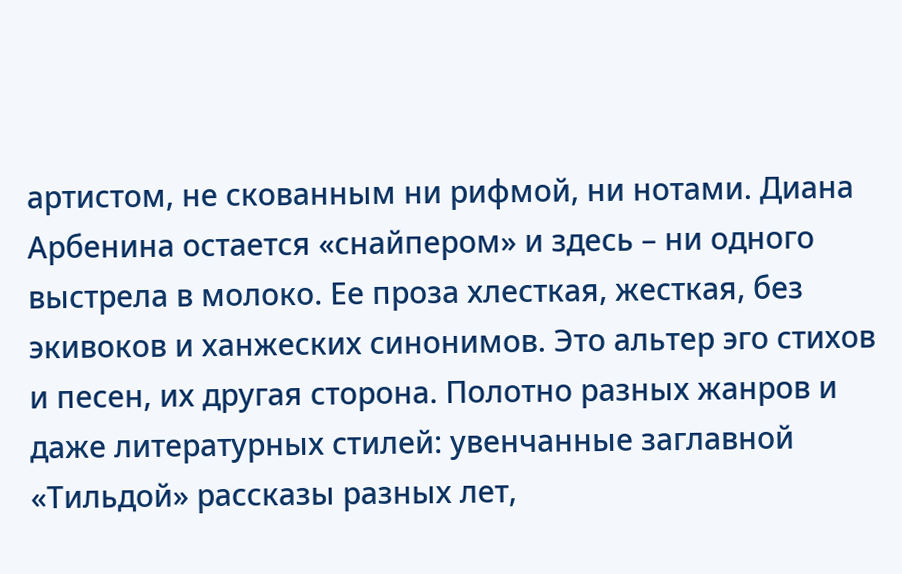артистом, не скованным ни рифмой, ни нотами. Диана Арбенина остается «снайпером» и здесь – ни одного выстрела в молоко. Ее проза хлесткая, жесткая, без экивоков и ханжеских синонимов. Это альтер эго стихов и песен, их другая сторона. Полотно разных жанров и даже литературных стилей: увенчанные заглавной «Тильдой» рассказы разных лет,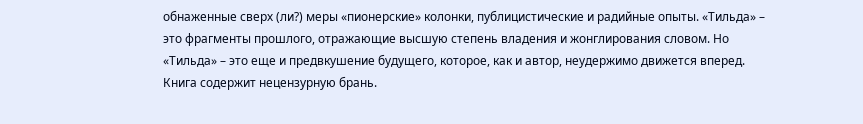обнаженные сверх (ли?) меры «пионерские» колонки, публицистические и радийные опыты. «Тильда» – это фрагменты прошлого, отражающие высшую степень владения и жонглирования словом. Но «Тильда» – это еще и предвкушение будущего, которое, как и автор, неудержимо движется вперед. Книга содержит нецензурную брань.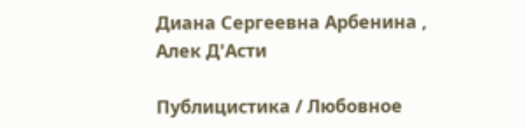Диана Сергеевна Арбенина , Алек Д'Асти

Публицистика / Любовное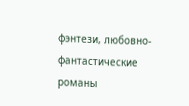фэнтези, любовно-фантастические романы